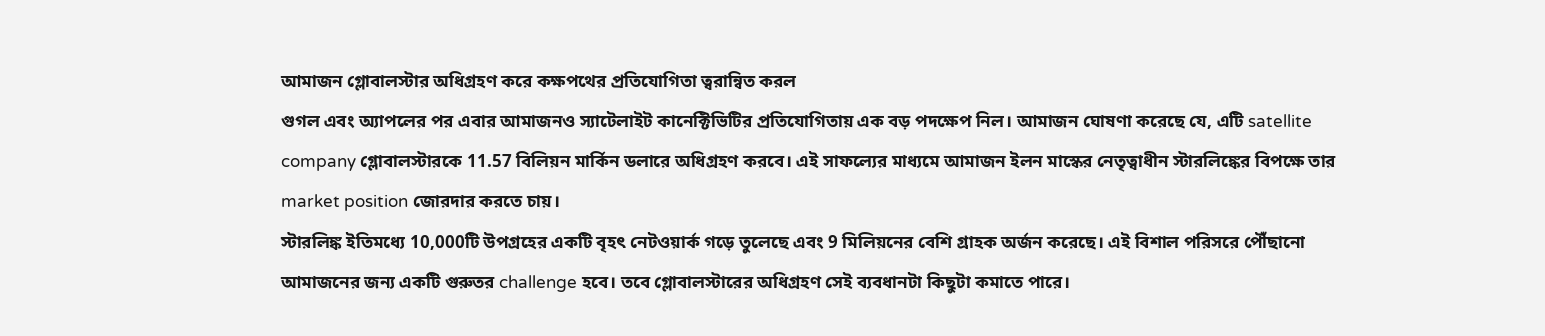আমাজন গ্লোবালস্টার অধিগ্রহণ করে কক্ষপথের প্রতিযোগিতা ত্বরান্বিত করল
গুগল এবং অ্যাপলের পর এবার আমাজনও স্যাটেলাইট কানেক্টিভিটির প্রতিযোগিতায় এক বড় পদক্ষেপ নিল। আমাজন ঘোষণা করেছে যে, এটি satellite company গ্লোবালস্টারকে 11.57 বিলিয়ন মার্কিন ডলারে অধিগ্রহণ করবে। এই সাফল্যের মাধ্যমে আমাজন ইলন মাস্কের নেতৃত্বাধীন স্টারলিঙ্কের বিপক্ষে তার market position জোরদার করতে চায়।
স্টারলিঙ্ক ইতিমধ্যে 10,000টি উপগ্রহের একটি বৃহৎ নেটওয়ার্ক গড়ে তুলেছে এবং 9 মিলিয়নের বেশি গ্রাহক অর্জন করেছে। এই বিশাল পরিসরে পৌঁছানো আমাজনের জন্য একটি গুরুতর challenge হবে। তবে গ্লোবালস্টারের অধিগ্রহণ সেই ব্যবধানটা কিছুটা কমাতে পারে।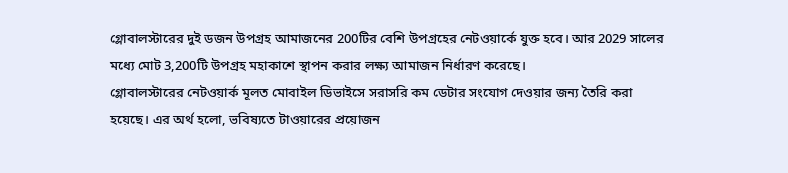গ্লোবালস্টারের দুই ডজন উপগ্রহ আমাজনের 200টির বেশি উপগ্রহের নেটওয়ার্কে যুক্ত হবে। আর 2029 সালের মধ্যে মোট 3,200টি উপগ্রহ মহাকাশে স্থাপন করার লক্ষ্য আমাজন নির্ধারণ করেছে।
গ্লোবালস্টারের নেটওয়ার্ক মূলত মোবাইল ডিভাইসে সরাসরি কম ডেটার সংযোগ দেওয়ার জন্য তৈরি করা হয়েছে। এর অর্থ হলো, ভবিষ্যতে টাওয়ারের প্রয়োজন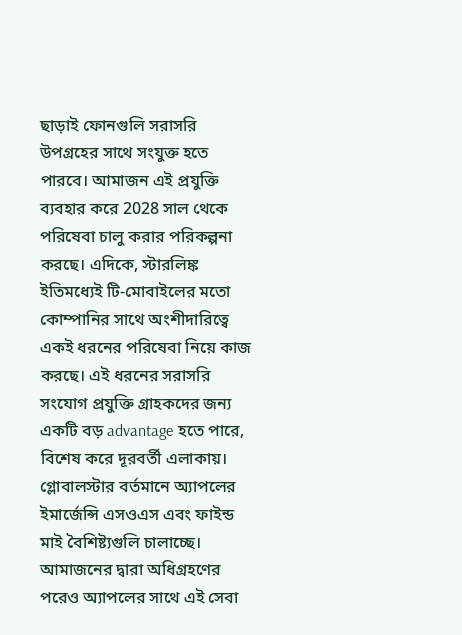ছাড়াই ফোনগুলি সরাসরি উপগ্রহের সাথে সংযুক্ত হতে পারবে। আমাজন এই প্রযুক্তি ব্যবহার করে 2028 সাল থেকে পরিষেবা চালু করার পরিকল্পনা করছে। এদিকে, স্টারলিঙ্ক ইতিমধ্যেই টি-মোবাইলের মতো কোম্পানির সাথে অংশীদারিত্বে একই ধরনের পরিষেবা নিয়ে কাজ করছে। এই ধরনের সরাসরি সংযোগ প্রযুক্তি গ্রাহকদের জন্য একটি বড় advantage হতে পারে, বিশেষ করে দূরবর্তী এলাকায়।
গ্লোবালস্টার বর্তমানে অ্যাপলের ইমার্জেন্সি এসওএস এবং ফাইন্ড মাই বৈশিষ্ট্যগুলি চালাচ্ছে। আমাজনের দ্বারা অধিগ্রহণের পরেও অ্যাপলের সাথে এই সেবা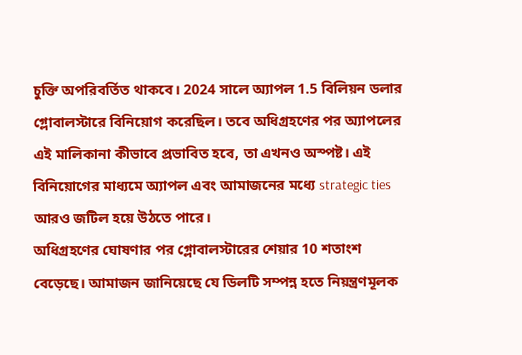চুক্তি অপরিবর্তিত থাকবে। 2024 সালে অ্যাপল 1.5 বিলিয়ন ডলার গ্লোবালস্টারে বিনিয়োগ করেছিল। তবে অধিগ্রহণের পর অ্যাপলের এই মালিকানা কীভাবে প্রভাবিত হবে, তা এখনও অস্পষ্ট। এই বিনিয়োগের মাধ্যমে অ্যাপল এবং আমাজনের মধ্যে strategic ties আরও জটিল হয়ে উঠতে পারে।
অধিগ্রহণের ঘোষণার পর গ্লোবালস্টারের শেয়ার 10 শতাংশ বেড়েছে। আমাজন জানিয়েছে যে ডিলটি সম্পন্ন হতে নিয়ন্ত্রণমূলক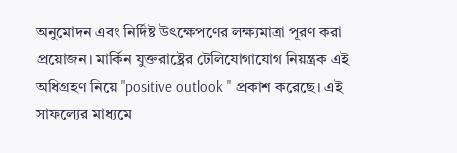অনুমোদন এবং নির্দিষ্ট উৎক্ষেপণের লক্ষ্যমাত্রা পূরণ করা প্রয়োজন। মার্কিন যুক্তরাষ্ট্রের টেলিযোগাযোগ নিয়ন্ত্রক এই অধিগ্রহণ নিয়ে "positive outlook " প্রকাশ করেছে। এই সাফল্যের মাধ্যমে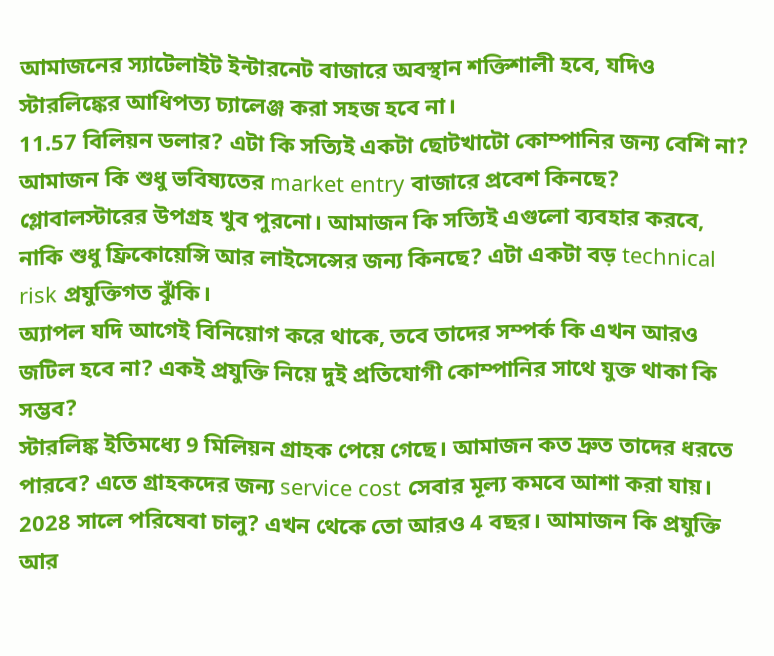আমাজনের স্যাটেলাইট ইন্টারনেট বাজারে অবস্থান শক্তিশালী হবে, যদিও স্টারলিঙ্কের আধিপত্য চ্যালেঞ্জ করা সহজ হবে না।
11.57 বিলিয়ন ডলার? এটা কি সত্যিই একটা ছোটখাটো কোম্পানির জন্য বেশি না? আমাজন কি শুধু ভবিষ্যতের market entry বাজারে প্রবেশ কিনছে?
গ্লোবালস্টারের উপগ্রহ খুব পুরনো। আমাজন কি সত্যিই এগুলো ব্যবহার করবে, নাকি শুধু ফ্রিকোয়েন্সি আর লাইসেন্সের জন্য কিনছে? এটা একটা বড় technical risk প্রযুক্তিগত ঝুঁকি।
অ্যাপল যদি আগেই বিনিয়োগ করে থাকে, তবে তাদের সম্পর্ক কি এখন আরও জটিল হবে না? একই প্রযুক্তি নিয়ে দুই প্রতিযোগী কোম্পানির সাথে যুক্ত থাকা কি সম্ভব?
স্টারলিঙ্ক ইতিমধ্যে 9 মিলিয়ন গ্রাহক পেয়ে গেছে। আমাজন কত দ্রুত তাদের ধরতে পারবে? এতে গ্রাহকদের জন্য service cost সেবার মূল্য কমবে আশা করা যায়।
2028 সালে পরিষেবা চালু? এখন থেকে তো আরও 4 বছর। আমাজন কি প্রযুক্তি আর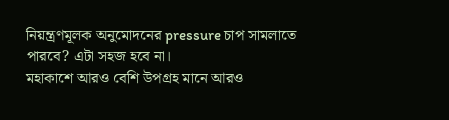নিয়ন্ত্রণমূলক অনুমোদনের pressure চাপ সামলাতে পারবে? এটা সহজ হবে না।
মহাকাশে আরও বেশি উপগ্রহ মানে আরও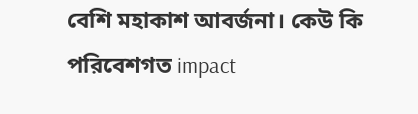বেশি মহাকাশ আবর্জনা। কেউ কি পরিবেশগত impact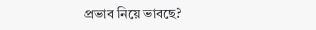প্রভাব নিয়ে ভাবছে?